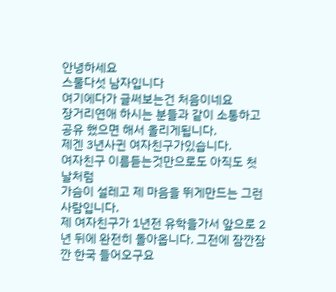안녕하세요
스물다섯 남자입니다
여기에다가 글써보는건 처음이네요
장거리연애 하시는 분들과 같이 소통하고
공유 했으면 해서 올리게됩니다.
제겐 3년사귄 여자친구가있습니다.
여자친구 이름듣는것만으로도 아직도 첫날처럼
가슴이 설레고 제 마음을 뛰게만드는 그런 사람입니다.
제 여자친구가 1년전 유학을가서 앞으로 2년 뒤에 완전히 돌아옵니다. 그전에 잠깐잠깐 한국 들어오구요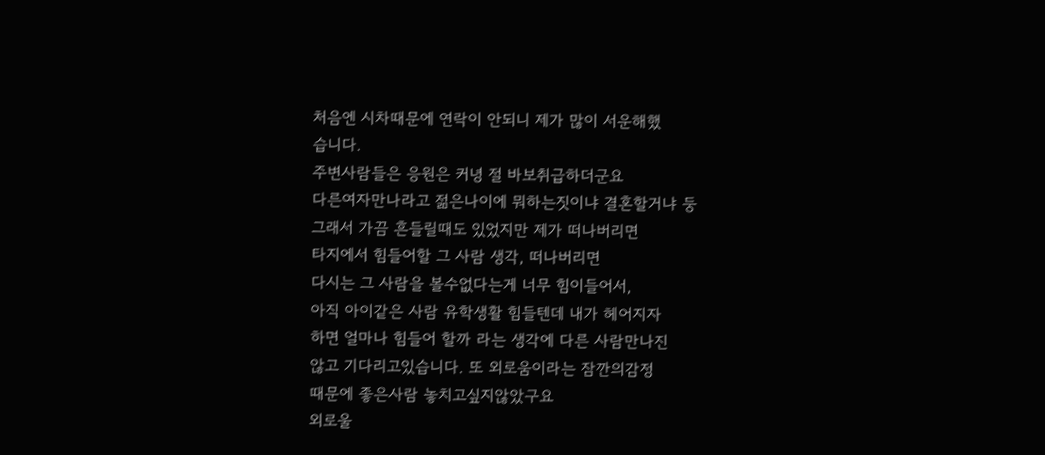처음엔 시차때문에 연락이 안되니 제가 많이 서운해했
습니다.
주변사람들은 응원은 커녕 절 바보취급하더군요
다른여자만나라고 젊은나이에 뭐하는짓이냐 결혼할거냐 둥
그래서 가끔 흔들릴때도 있었지만 제가 떠나버리면
타지에서 힘들어할 그 사람 생각, 떠나버리면
다시는 그 사람을 볼수없다는게 너무 힘이들어서,
아직 아이같은 사람 유학생활 힘들텐데 내가 헤어지자
하면 얼마나 힘들어 할까 라는 생각에 다른 사람만나진
않고 기다리고있습니다. 또 외로움이라는 잠깐의감정
때문에 좋은사람 놓치고싶지않았구요
외로울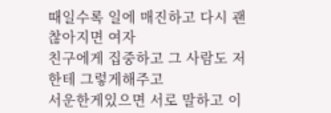때일수록 일에 매진하고 다시 괜찮아지면 여자
친구에게 집중하고 그 사람도 저한테 그렇게해주고
서운한게있으면 서로 말하고 이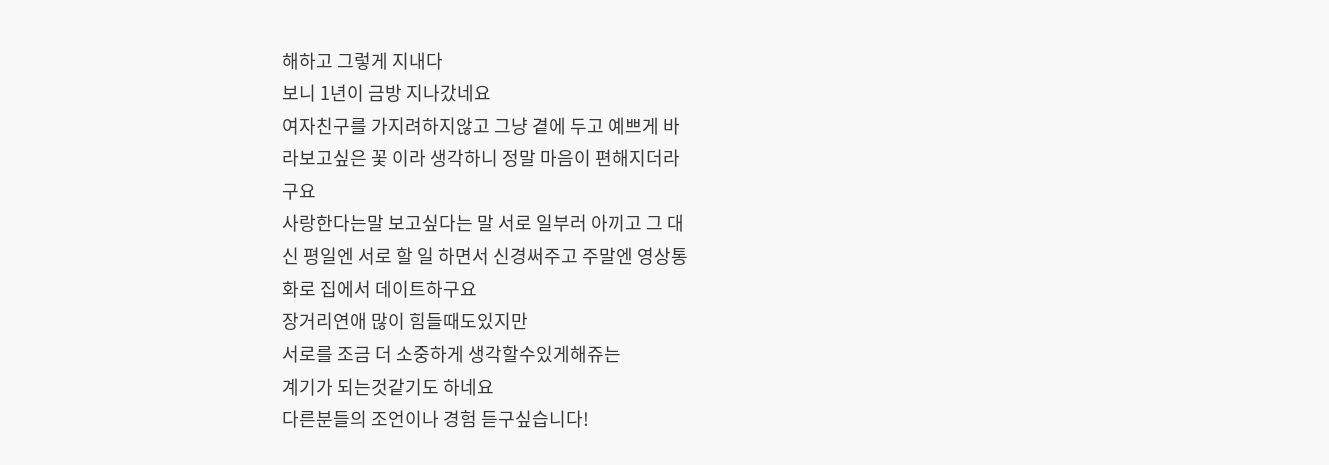해하고 그렇게 지내다
보니 1년이 금방 지나갔네요
여자친구를 가지려하지않고 그냥 곁에 두고 예쁘게 바
라보고싶은 꽃 이라 생각하니 정말 마음이 편해지더라
구요
사랑한다는말 보고싶다는 말 서로 일부러 아끼고 그 대
신 평일엔 서로 할 일 하면서 신경써주고 주말엔 영상통
화로 집에서 데이트하구요
장거리연애 많이 힘들때도있지만
서로를 조금 더 소중하게 생각할수있게해쥬는
계기가 되는것같기도 하네요
다른분들의 조언이나 경험 듣구싶습니다!